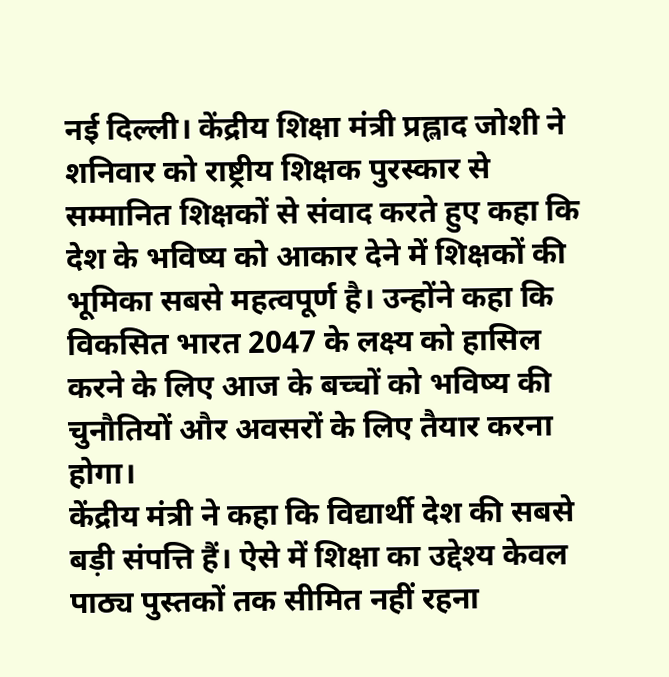नई दिल्ली। केंद्रीय शिक्षा मंत्री प्रह्लाद जोशी ने शनिवार को राष्ट्रीय शिक्षक पुरस्कार से सम्मानित शिक्षकों से संवाद करते हुए कहा कि देश के भविष्य को आकार देने में शिक्षकों की भूमिका सबसे महत्वपूर्ण है। उन्होंने कहा कि विकसित भारत 2047 के लक्ष्य को हासिल करने के लिए आज के बच्चों को भविष्य की चुनौतियों और अवसरों के लिए तैयार करना होगा।
केंद्रीय मंत्री ने कहा कि विद्यार्थी देश की सबसे बड़ी संपत्ति हैं। ऐसे में शिक्षा का उद्देश्य केवल पाठ्य पुस्तकों तक सीमित नहीं रहना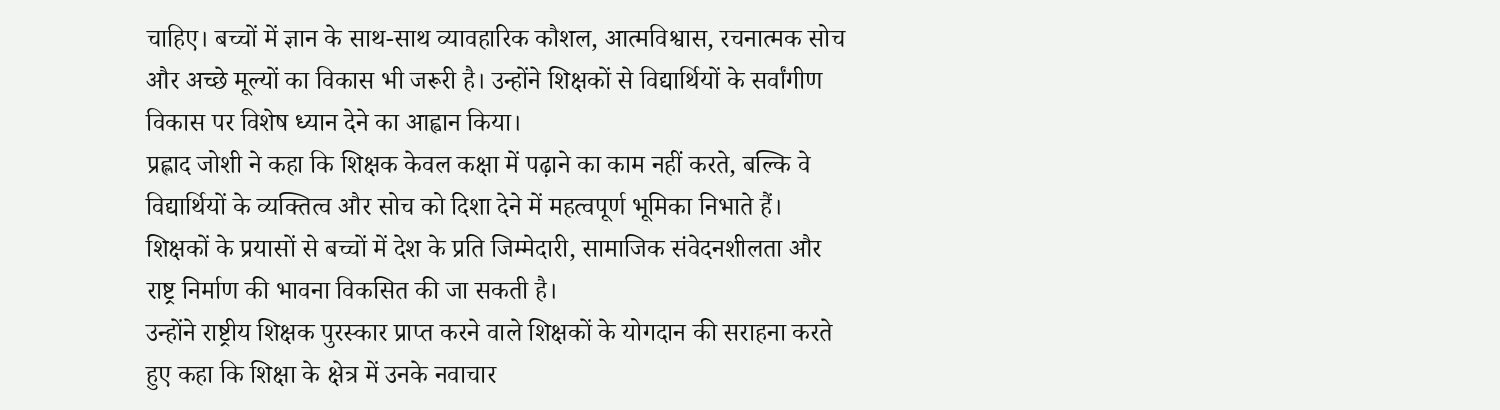चाहिए। बच्चों में ज्ञान के साथ-साथ व्यावहारिक कौशल, आत्मविश्वास, रचनात्मक सोच और अच्छे मूल्यों का विकास भी जरूरी है। उन्होंने शिक्षकों से विद्यार्थियों के सर्वांगीण विकास पर विशेष ध्यान देने का आह्वान किया।
प्रह्लाद जोशी ने कहा कि शिक्षक केवल कक्षा में पढ़ाने का काम नहीं करते, बल्कि वे विद्यार्थियों के व्यक्तित्व और सोच को दिशा देने में महत्वपूर्ण भूमिका निभाते हैं। शिक्षकों के प्रयासों से बच्चों में देश के प्रति जिम्मेदारी, सामाजिक संवेदनशीलता और राष्ट्र निर्माण की भावना विकसित की जा सकती है।
उन्होंने राष्ट्रीय शिक्षक पुरस्कार प्राप्त करने वाले शिक्षकों के योगदान की सराहना करते हुए कहा कि शिक्षा के क्षेत्र में उनके नवाचार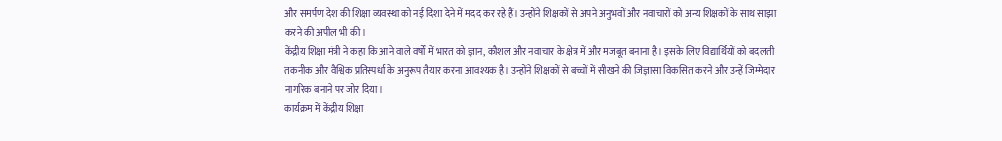और समर्पण देश की शिक्षा व्यवस्था को नई दिशा देने में मदद कर रहे हैं। उन्होंने शिक्षकों से अपने अनुभवों और नवाचारों को अन्य शिक्षकों के साथ साझा करने की अपील भी की।
केंद्रीय शिक्षा मंत्री ने कहा कि आने वाले वर्षों में भारत को ज्ञान, कौशल और नवाचार के क्षेत्र में और मजबूत बनाना है। इसके लिए विद्यार्थियों को बदलती तकनीक और वैश्विक प्रतिस्पर्धा के अनुरूप तैयार करना आवश्यक है। उन्होंने शिक्षकों से बच्चों में सीखने की जिज्ञासा विकसित करने और उन्हें जिम्मेदार नागरिक बनाने पर जोर दिया।
कार्यक्रम में केंद्रीय शिक्षा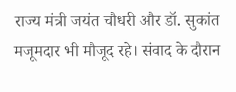राज्य मंत्री जयंत चौधरी और डॉ. सुकांत मजूमदार भी मौजूद रहे। संवाद के दौरान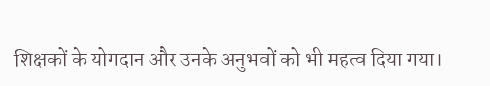शिक्षकों के योगदान और उनके अनुभवों को भी महत्व दिया गया।